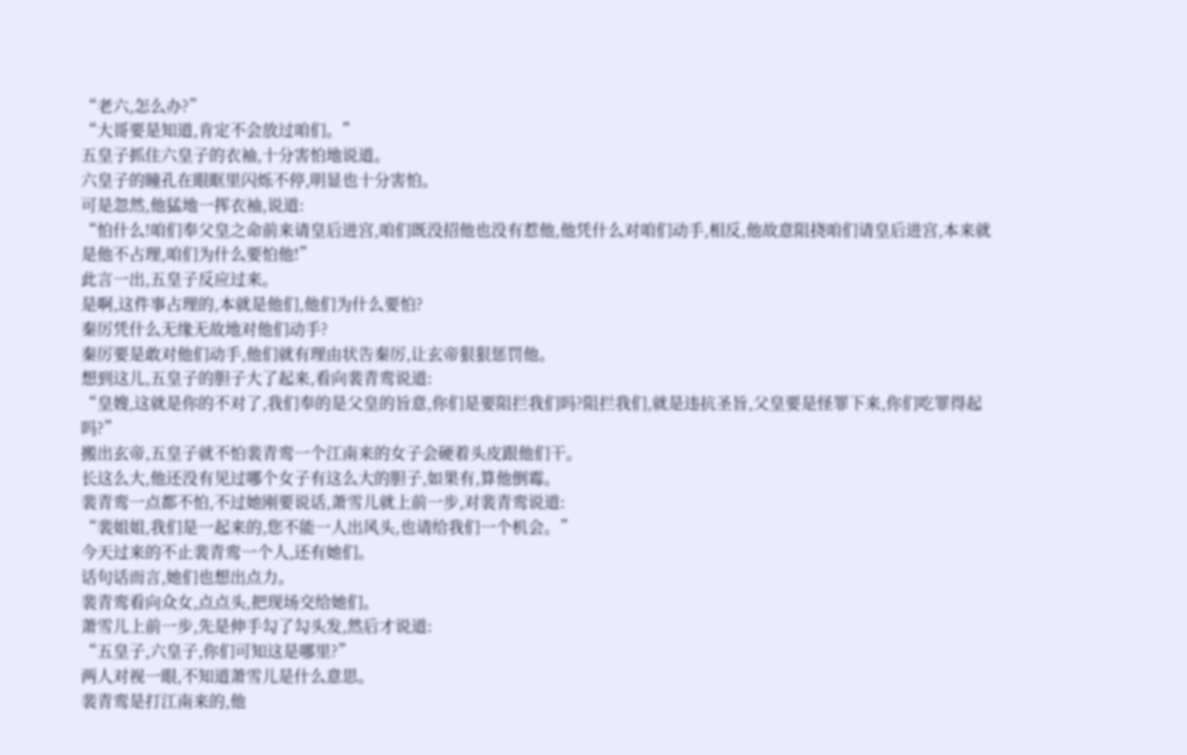“老六,怎么办?”
“大哥要是知道,肯定不会放过咱们。”
五皇子抓住六皇子的衣袖,十分害怕地说道。
六皇子的瞳孔在眼眶里闪烁不停,明显也十分害怕。
可是忽然,他猛地一挥衣袖,说道:
“怕什么!咱们奉父皇之命前来请皇后进宫,咱们既没招他也没有惹他,他凭什么对咱们动手,相反,他故意阻挠咱们请皇后进宫,本来就是他不占理,咱们为什么要怕他!”
此言一出,五皇子反应过来。
是啊,这件事占理的,本就是他们,他们为什么要怕?
秦厉凭什么无缘无故地对他们动手?
秦厉要是敢对他们动手,他们就有理由状告秦厉,让玄帝狠狠惩罚他。
想到这儿,五皇子的胆子大了起来,看向裴青鸾说道:
“皇嫂,这就是你的不对了,我们奉的是父皇的旨意,你们是要阻拦我们吗?阻拦我们,就是违抗圣旨,父皇要是怪罪下来,你们吃罪得起吗?”
搬出玄帝,五皇子就不怕裴青鸾一个江南来的女子会硬着头皮跟他们干。
长这么大,他还没有见过哪个女子有这么大的胆子,如果有,算他倒霉。
裴青鸾一点都不怕,不过她刚要说话,萧雪儿就上前一步,对裴青鸾说道:
“裴姐姐,我们是一起来的,您不能一人出风头,也请给我们一个机会。”
今天过来的不止裴青鸾一个人,还有她们。
话句话而言,她们也想出点力。
裴青鸾看向众女,点点头,把现场交给她们。
萧雪儿上前一步,先是伸手勾了勾头发,然后才说道:
“五皇子,六皇子,你们可知这是哪里?”
两人对视一眼,不知道萧雪儿是什么意思。
裴青鸾是打江南来的,他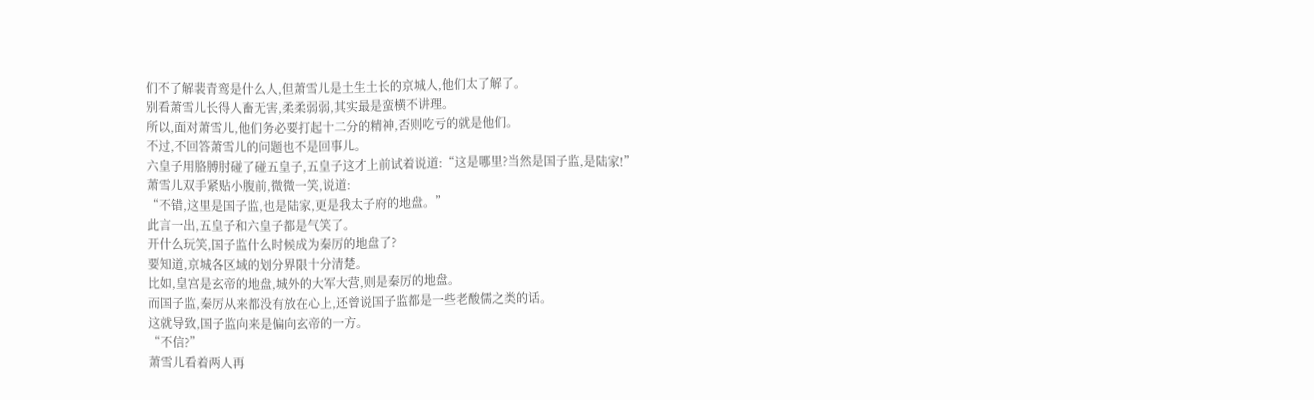们不了解裴青鸾是什么人,但萧雪儿是土生土长的京城人,他们太了解了。
别看萧雪儿长得人畜无害,柔柔弱弱,其实最是蛮横不讲理。
所以,面对萧雪儿,他们务必要打起十二分的精神,否则吃亏的就是他们。
不过,不回答萧雪儿的问题也不是回事儿。
六皇子用胳膊肘碰了碰五皇子,五皇子这才上前试着说道:“这是哪里?当然是国子监,是陆家!”
萧雪儿双手紧贴小腹前,微微一笑,说道:
“不错,这里是国子监,也是陆家,更是我太子府的地盘。”
此言一出,五皇子和六皇子都是气笑了。
开什么玩笑,国子监什么时候成为秦厉的地盘了?
要知道,京城各区域的划分界限十分清楚。
比如,皇宫是玄帝的地盘,城外的大军大营,则是秦厉的地盘。
而国子监,秦厉从来都没有放在心上,还曾说国子监都是一些老酸儒之类的话。
这就导致,国子监向来是偏向玄帝的一方。
“不信?”
萧雪儿看着两人再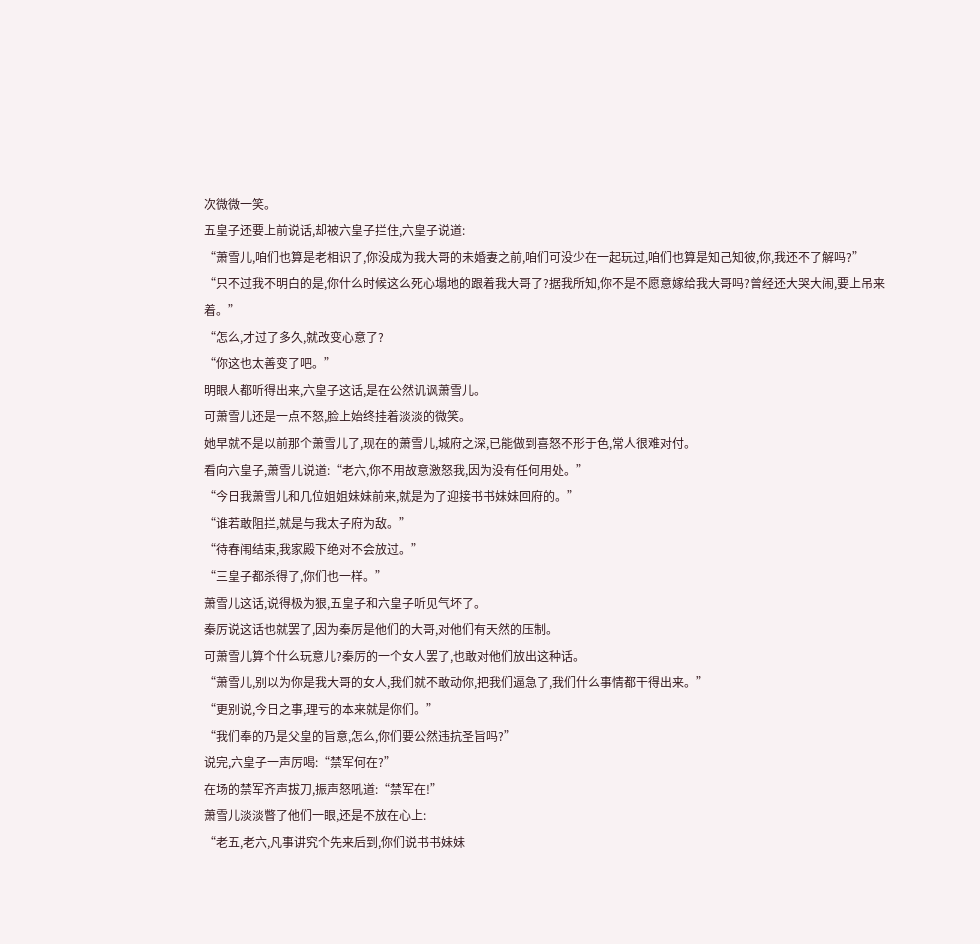次微微一笑。
五皇子还要上前说话,却被六皇子拦住,六皇子说道:
“萧雪儿,咱们也算是老相识了,你没成为我大哥的未婚妻之前,咱们可没少在一起玩过,咱们也算是知己知彼,你,我还不了解吗?”
“只不过我不明白的是,你什么时候这么死心塌地的跟着我大哥了?据我所知,你不是不愿意嫁给我大哥吗?曾经还大哭大闹,要上吊来着。”
“怎么,才过了多久,就改变心意了?
“你这也太善变了吧。”
明眼人都听得出来,六皇子这话,是在公然讥讽萧雪儿。
可萧雪儿还是一点不怒,脸上始终挂着淡淡的微笑。
她早就不是以前那个萧雪儿了,现在的萧雪儿,城府之深,已能做到喜怒不形于色,常人很难对付。
看向六皇子,萧雪儿说道:“老六,你不用故意激怒我,因为没有任何用处。”
“今日我萧雪儿和几位姐姐妹妹前来,就是为了迎接书书妹妹回府的。”
“谁若敢阻拦,就是与我太子府为敌。”
“待春闱结束,我家殿下绝对不会放过。”
“三皇子都杀得了,你们也一样。”
萧雪儿这话,说得极为狠,五皇子和六皇子听见气坏了。
秦厉说这话也就罢了,因为秦厉是他们的大哥,对他们有天然的压制。
可萧雪儿算个什么玩意儿?秦厉的一个女人罢了,也敢对他们放出这种话。
“萧雪儿,别以为你是我大哥的女人,我们就不敢动你,把我们逼急了,我们什么事情都干得出来。”
“更别说,今日之事,理亏的本来就是你们。”
“我们奉的乃是父皇的旨意,怎么,你们要公然违抗圣旨吗?”
说完,六皇子一声厉喝:“禁军何在?”
在场的禁军齐声拔刀,振声怒吼道:“禁军在!”
萧雪儿淡淡瞥了他们一眼,还是不放在心上:
“老五,老六,凡事讲究个先来后到,你们说书书妹妹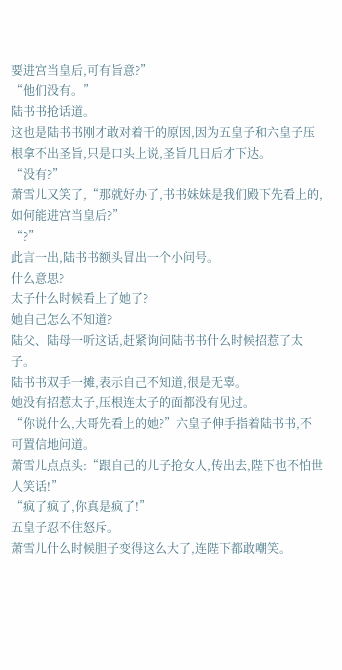要进宫当皇后,可有旨意?”
“他们没有。”
陆书书抢话道。
这也是陆书书刚才敢对着干的原因,因为五皇子和六皇子压根拿不出圣旨,只是口头上说,圣旨几日后才下达。
“没有?”
萧雪儿又笑了,“那就好办了,书书妹妹是我们殿下先看上的,如何能进宫当皇后?”
“?”
此言一出,陆书书额头冒出一个小问号。
什么意思?
太子什么时候看上了她了?
她自己怎么不知道?
陆父、陆母一听这话,赶紧询问陆书书什么时候招惹了太子。
陆书书双手一摊,表示自己不知道,很是无辜。
她没有招惹太子,压根连太子的面都没有见过。
“你说什么,大哥先看上的她?”六皇子伸手指着陆书书,不可置信地问道。
萧雪儿点点头:“跟自己的儿子抢女人,传出去,陛下也不怕世人笑话!”
“疯了疯了,你真是疯了!”
五皇子忍不住怒斥。
萧雪儿什么时候胆子变得这么大了,连陛下都敢嘲笑。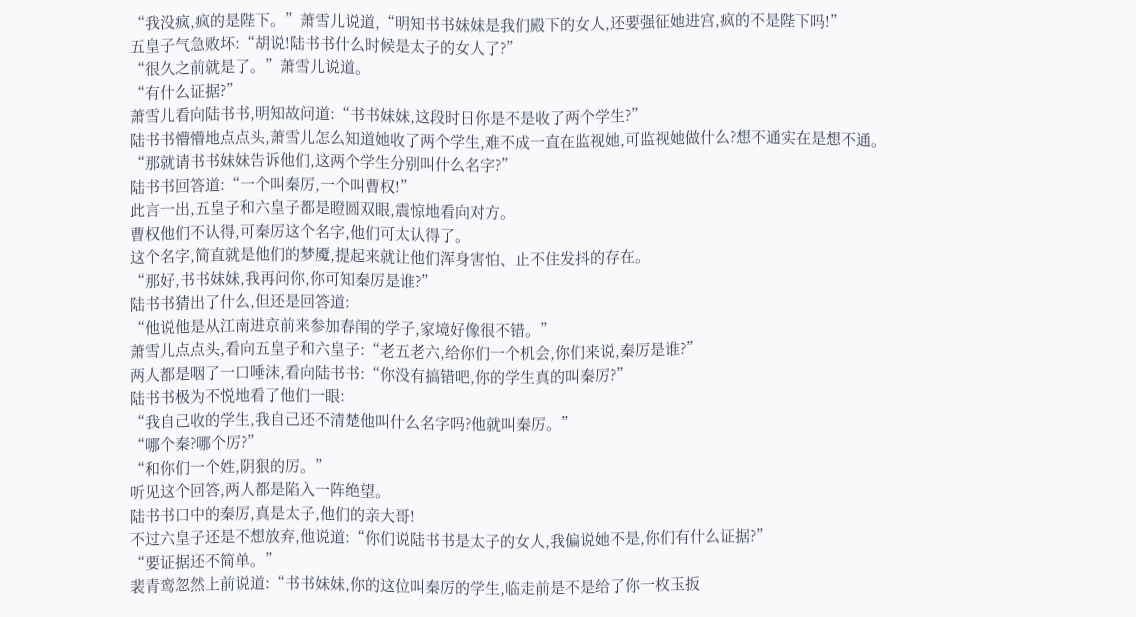“我没疯,疯的是陛下。”萧雪儿说道,“明知书书妹妹是我们殿下的女人,还要强征她进宫,疯的不是陛下吗!”
五皇子气急败坏:“胡说!陆书书什么时候是太子的女人了?”
“很久之前就是了。”萧雪儿说道。
“有什么证据?”
萧雪儿看向陆书书,明知故问道:“书书妹妹,这段时日你是不是收了两个学生?”
陆书书懵懵地点点头,萧雪儿怎么知道她收了两个学生,难不成一直在监视她,可监视她做什么?想不通实在是想不通。
“那就请书书妹妹告诉他们,这两个学生分别叫什么名字?”
陆书书回答道:“一个叫秦厉,一个叫曹权!”
此言一出,五皇子和六皇子都是瞪圆双眼,震惊地看向对方。
曹权他们不认得,可秦厉这个名字,他们可太认得了。
这个名字,简直就是他们的梦魇,提起来就让他们浑身害怕、止不住发抖的存在。
“那好,书书妹妹,我再问你,你可知秦厉是谁?”
陆书书猜出了什么,但还是回答道:
“他说他是从江南进京前来参加春闱的学子,家境好像很不错。”
萧雪儿点点头,看向五皇子和六皇子:“老五老六,给你们一个机会,你们来说,秦厉是谁?”
两人都是咽了一口唾沫,看向陆书书:“你没有搞错吧,你的学生真的叫秦厉?”
陆书书极为不悦地看了他们一眼:
“我自己收的学生,我自己还不清楚他叫什么名字吗?他就叫秦厉。”
“哪个秦?哪个厉?”
“和你们一个姓,阴狠的厉。”
听见这个回答,两人都是陷入一阵绝望。
陆书书口中的秦厉,真是太子,他们的亲大哥!
不过六皇子还是不想放弃,他说道:“你们说陆书书是太子的女人,我偏说她不是,你们有什么证据?”
“要证据还不简单。”
裴青鸾忽然上前说道:“书书妹妹,你的这位叫秦厉的学生,临走前是不是给了你一枚玉扳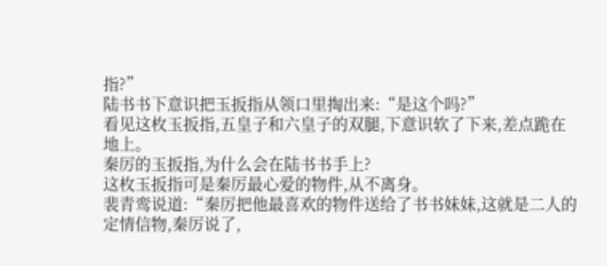指?”
陆书书下意识把玉扳指从领口里掏出来:“是这个吗?”
看见这枚玉扳指,五皇子和六皇子的双腿,下意识软了下来,差点跪在地上。
秦厉的玉扳指,为什么会在陆书书手上?
这枚玉扳指可是秦厉最心爱的物件,从不离身。
裴青鸾说道:“秦厉把他最喜欢的物件送给了书书妹妹,这就是二人的定情信物,秦厉说了,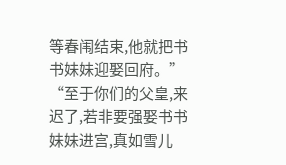等春闱结束,他就把书书妹妹迎娶回府。”
“至于你们的父皇,来迟了,若非要强娶书书妹妹进宫,真如雪儿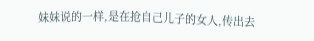妹妹说的一样,是在抢自己儿子的女人,传出去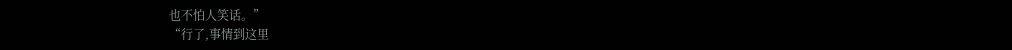也不怕人笑话。”
“行了,事情到这里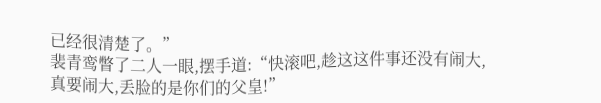已经很清楚了。”
裴青鸾瞥了二人一眼,摆手道:“快滚吧,趁这这件事还没有闹大,真要闹大,丢脸的是你们的父皇!”